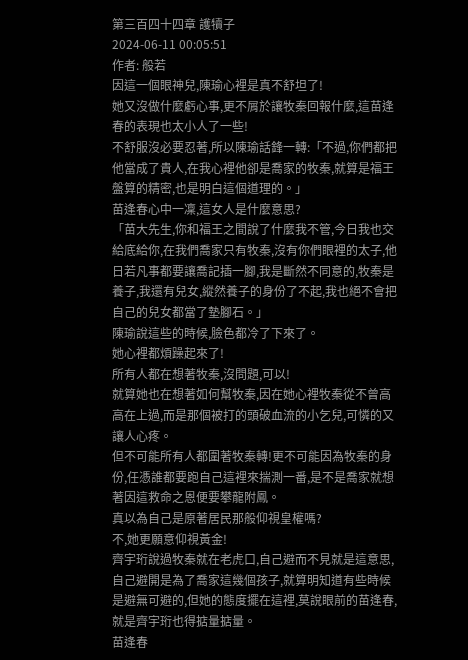第三百四十四章 護犢子
2024-06-11 00:05:51
作者: 般若
因這一個眼神兒,陳瑜心裡是真不舒坦了!
她又沒做什麼虧心事,更不屑於讓牧秦回報什麼,這苗逢春的表現也太小人了一些!
不舒服沒必要忍著,所以陳瑜話鋒一轉:「不過,你們都把他當成了貴人,在我心裡他卻是喬家的牧秦,就算是福王盤算的精密,也是明白這個道理的。」
苗逢春心中一凜,這女人是什麼意思?
「苗大先生,你和福王之間說了什麼我不管,今日我也交給底給你,在我們喬家只有牧秦,沒有你們眼裡的太子,他日若凡事都要讓喬記插一腳,我是斷然不同意的,牧秦是養子,我還有兒女,縱然養子的身份了不起,我也絕不會把自己的兒女都當了墊腳石。」
陳瑜說這些的時候,臉色都冷了下來了。
她心裡都煩躁起來了!
所有人都在想著牧秦,沒問題,可以!
就算她也在想著如何幫牧秦,因在她心裡牧秦從不曾高高在上過,而是那個被打的頭破血流的小乞兒,可憐的又讓人心疼。
但不可能所有人都圍著牧秦轉!更不可能因為牧秦的身份,任憑誰都要跑自己這裡來揣測一番,是不是喬家就想著因這救命之恩便要攀龍附鳳。
真以為自己是原著居民那般仰視皇權嗎?
不,她更願意仰視黃金!
齊宇珩說過牧秦就在老虎口,自己避而不見就是這意思,自己避開是為了喬家這幾個孩子,就算明知道有些時候是避無可避的,但她的態度擺在這裡,莫說眼前的苗逢春,就是齊宇珩也得掂量掂量。
苗逢春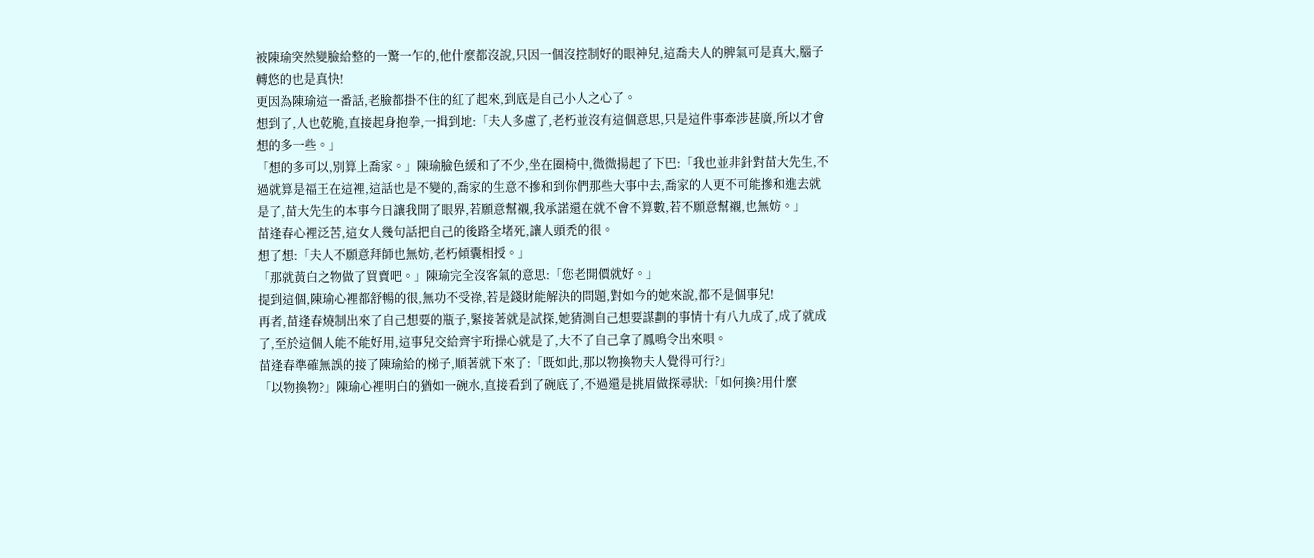被陳瑜突然變臉給整的一驚一乍的,他什麼都沒說,只因一個沒控制好的眼神兒,這喬夫人的脾氣可是真大,腦子轉悠的也是真快!
更因為陳瑜這一番話,老臉都掛不住的紅了起來,到底是自己小人之心了。
想到了,人也乾脆,直接起身抱拳,一揖到地:「夫人多慮了,老朽並沒有這個意思,只是這件事牽涉甚廣,所以才會想的多一些。」
「想的多可以,別算上喬家。」陳瑜臉色緩和了不少,坐在圈椅中,微微揚起了下巴:「我也並非針對苗大先生,不過就算是福王在這裡,這話也是不變的,喬家的生意不摻和到你們那些大事中去,喬家的人更不可能摻和進去就是了,苗大先生的本事今日讓我開了眼界,若願意幫襯,我承諾還在就不會不算數,若不願意幫襯,也無妨。」
苗逢春心裡泛苦,這女人幾句話把自己的後路全堵死,讓人頭禿的很。
想了想:「夫人不願意拜師也無妨,老朽傾囊相授。」
「那就黃白之物做了買賣吧。」陳瑜完全沒客氣的意思:「您老開價就好。」
提到這個,陳瑜心裡都舒暢的很,無功不受祿,若是錢財能解決的問題,對如今的她來說,都不是個事兒!
再者,苗逢春燒制出來了自己想要的瓶子,緊接著就是試探,她猜測自己想要謀劃的事情十有八九成了,成了就成了,至於這個人能不能好用,這事兒交給齊宇珩操心就是了,大不了自己拿了鳳鳴令出來唄。
苗逢春準確無誤的接了陳瑜給的梯子,順著就下來了:「既如此,那以物換物夫人覺得可行?」
「以物換物?」陳瑜心裡明白的猶如一碗水,直接看到了碗底了,不過還是挑眉做探尋狀:「如何換?用什麼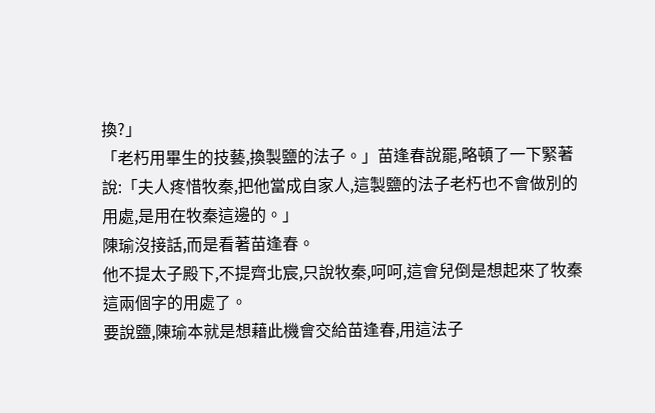換?」
「老朽用畢生的技藝,換製鹽的法子。」苗逢春說罷,略頓了一下緊著說:「夫人疼惜牧秦,把他當成自家人,這製鹽的法子老朽也不會做別的用處,是用在牧秦這邊的。」
陳瑜沒接話,而是看著苗逢春。
他不提太子殿下,不提齊北宸,只說牧秦,呵呵,這會兒倒是想起來了牧秦這兩個字的用處了。
要說鹽,陳瑜本就是想藉此機會交給苗逢春,用這法子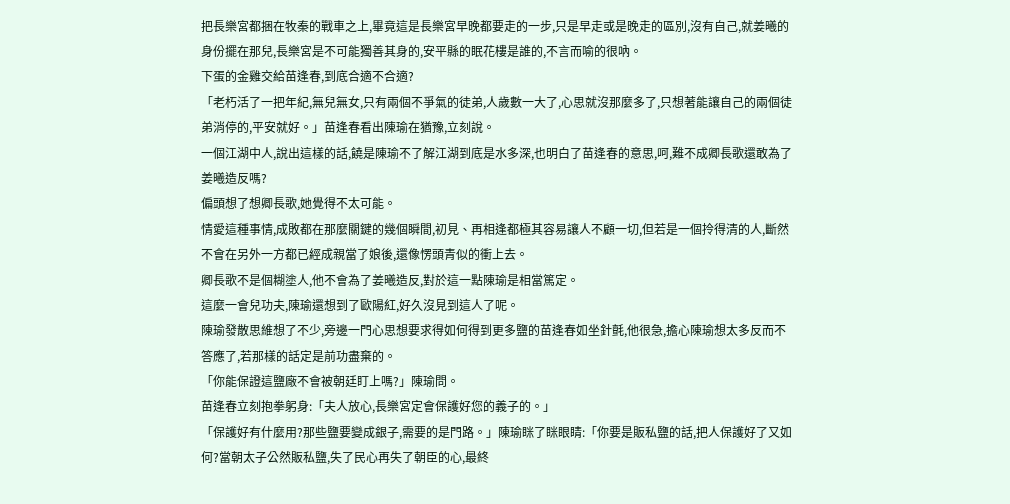把長樂宮都捆在牧秦的戰車之上,畢竟這是長樂宮早晚都要走的一步,只是早走或是晚走的區別,沒有自己,就姜曦的身份擺在那兒,長樂宮是不可能獨善其身的,安平縣的眠花樓是誰的,不言而喻的很吶。
下蛋的金雞交給苗逢春,到底合適不合適?
「老朽活了一把年紀,無兒無女,只有兩個不爭氣的徒弟,人歲數一大了,心思就沒那麼多了,只想著能讓自己的兩個徒弟消停的,平安就好。」苗逢春看出陳瑜在猶豫,立刻說。
一個江湖中人,說出這樣的話,饒是陳瑜不了解江湖到底是水多深,也明白了苗逢春的意思,呵,難不成卿長歌還敢為了姜曦造反嗎?
偏頭想了想卿長歌,她覺得不太可能。
情愛這種事情,成敗都在那麼關鍵的幾個瞬間,初見、再相逢都極其容易讓人不顧一切,但若是一個拎得清的人,斷然不會在另外一方都已經成親當了娘後,還像愣頭青似的衝上去。
卿長歌不是個糊塗人,他不會為了姜曦造反,對於這一點陳瑜是相當篤定。
這麼一會兒功夫,陳瑜還想到了歐陽紅,好久沒見到這人了呢。
陳瑜發散思維想了不少,旁邊一門心思想要求得如何得到更多鹽的苗逢春如坐針氈,他很急,擔心陳瑜想太多反而不答應了,若那樣的話定是前功盡棄的。
「你能保證這鹽廠不會被朝廷盯上嗎?」陳瑜問。
苗逢春立刻抱拳躬身:「夫人放心,長樂宮定會保護好您的義子的。」
「保護好有什麼用?那些鹽要變成銀子,需要的是門路。」陳瑜眯了眯眼睛:「你要是販私鹽的話,把人保護好了又如何?當朝太子公然販私鹽,失了民心再失了朝臣的心,最終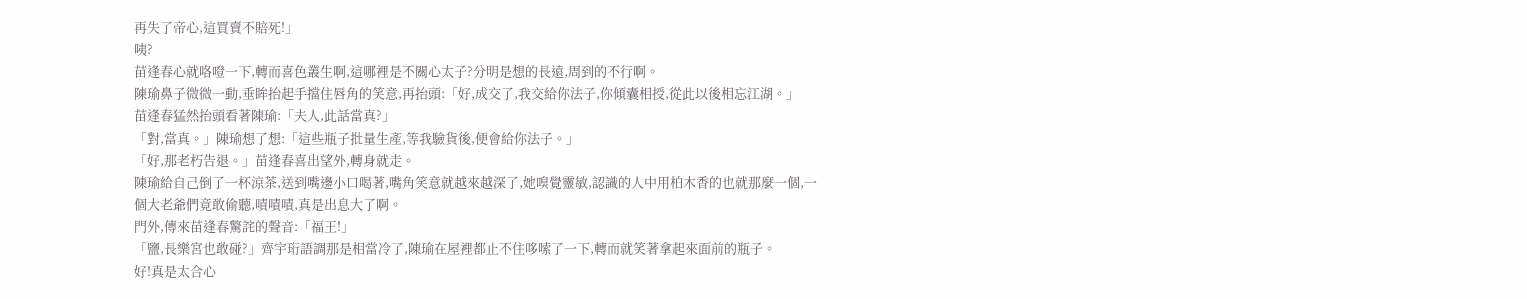再失了帝心,這買賣不賠死!」
咦?
苗逢春心就咯噔一下,轉而喜色叢生啊,這哪裡是不關心太子?分明是想的長遠,周到的不行啊。
陳瑜鼻子微微一動,垂眸抬起手擋住唇角的笑意,再抬頭:「好,成交了,我交給你法子,你傾囊相授,從此以後相忘江湖。」
苗逢春猛然抬頭看著陳瑜:「夫人,此話當真?」
「對,當真。」陳瑜想了想:「這些瓶子批量生產,等我驗貨後,便會給你法子。」
「好,那老朽告退。」苗逢春喜出望外,轉身就走。
陳瑜給自己倒了一杯涼茶,送到嘴邊小口喝著,嘴角笑意就越來越深了,她嗅覺靈敏,認識的人中用柏木香的也就那麼一個,一個大老爺們竟敢偷聽,嘖嘖嘖,真是出息大了啊。
門外,傳來苗逢春驚詫的聲音:「福王!」
「鹽,長樂宮也敢碰?」齊宇珩語調那是相當冷了,陳瑜在屋裡都止不住哆嗦了一下,轉而就笑著拿起來面前的瓶子。
好!真是太合心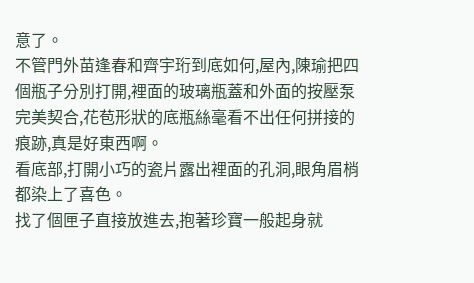意了。
不管門外苗逢春和齊宇珩到底如何,屋內,陳瑜把四個瓶子分別打開,裡面的玻璃瓶蓋和外面的按壓泵完美契合,花苞形狀的底瓶絲毫看不出任何拼接的痕跡,真是好東西啊。
看底部,打開小巧的瓷片露出裡面的孔洞,眼角眉梢都染上了喜色。
找了個匣子直接放進去,抱著珍寶一般起身就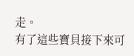走。
有了這些寶貝接下來可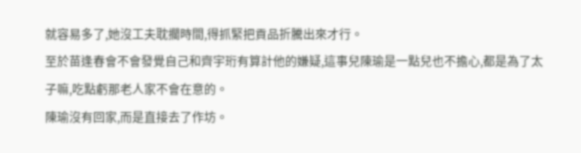就容易多了,她沒工夫耽擱時間,得抓緊把貢品折騰出來才行。
至於苗逢春會不會發覺自己和齊宇珩有算計他的嫌疑,這事兒陳瑜是一點兒也不擔心,都是為了太子嘛,吃點虧那老人家不會在意的。
陳瑜沒有回家,而是直接去了作坊。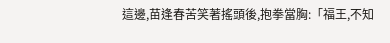這邊,苗逢春苦笑著搖頭後,抱拳當胸:「福王,不知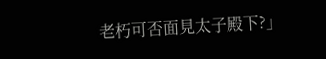老朽可否面見太子殿下?」